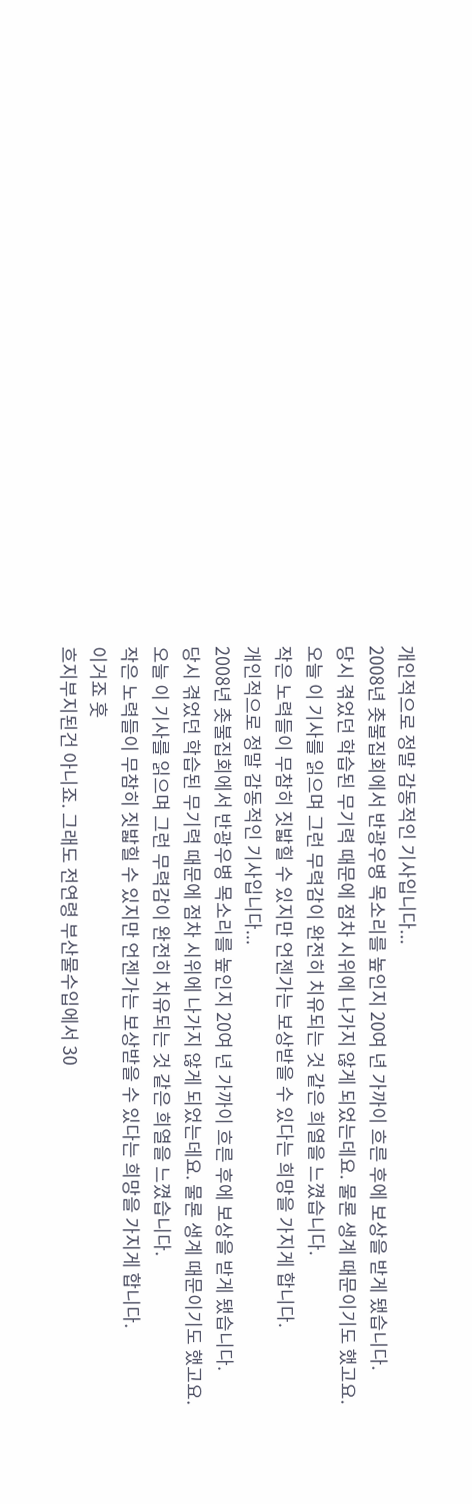개인적으로 정말 감동적인 기사입니다...
2008년 촛불집회에서 반광우병 목소리를 높인지 20여 년 가까이 흐른 후에 보상을 받게 됐습니다.
당시 겪었던 학습된 무기력 때문에 점차 시위에 나가지 않게 되었는데요. 물론 생계 때문이기도 했고요.
오늘 이 기사를 읽으며 그런 무력감이 완전히 치유되는 것 같은 희열을 느꼈습니다.
작은 노력들이 무참히 짓밟힐 수 있지만 언젠가는 보상받을 수 있다는 희망을 가지게 합니다.
개인적으로 정말 감동적인 기사입니다...
2008년 촛불집회에서 반광우병 목소리를 높인지 20여 년 가까이 흐른 후에 보상을 받게 됐습니다.
당시 겪었던 학습된 무기력 때문에 점차 시위에 나가지 않게 되었는데요. 물론 생계 때문이기도 했고요.
오늘 이 기사를 읽으며 그런 무력감이 완전히 치유되는 것 같은 희열을 느꼈습니다.
작은 노력들이 무참히 짓밟힐 수 있지만 언젠가는 보상받을 수 있다는 희망을 가지게 합니다.
이거죠 훗
흐지부지된건 아니죠. 그래도 전연령 부산물수입에서 30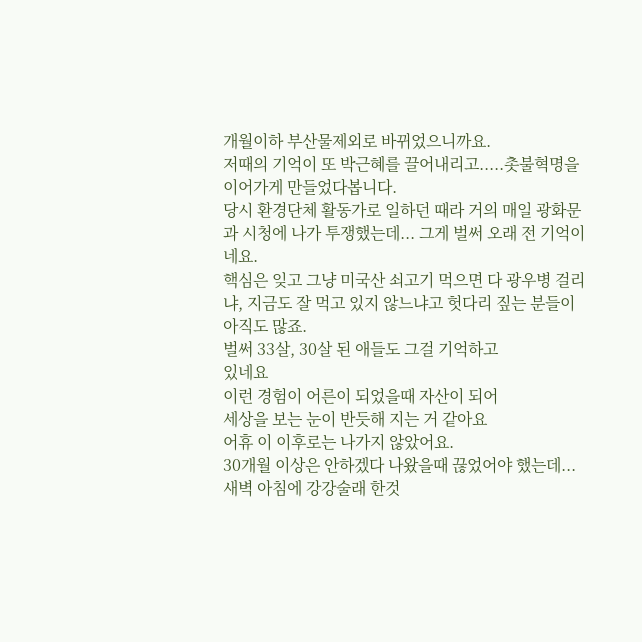개월이하 부산물제외로 바뀌었으니까요.
저때의 기억이 또 박근혜를 끌어내리고.....촛불혁명을 이어가게 만들었다봅니다.
당시 환경단체 활동가로 일하던 때라 거의 매일 광화문과 시청에 나가 투쟁했는데... 그게 벌써 오래 전 기억이네요.
핵심은 잊고 그냥 미국산 쇠고기 먹으면 다 광우병 걸리냐, 지금도 잘 먹고 있지 않느냐고 헛다리 짚는 분들이 아직도 많죠.
벌써 33살, 30살 된 애들도 그걸 기억하고
있네요
이런 경험이 어른이 되었을때 자산이 되어
세상을 보는 눈이 반듯해 지는 거 같아요
어휴 이 이후로는 나가지 않았어요.
30개월 이상은 안하겠다 나왔을때 끊었어야 했는데...
새벽 아침에 강강술래 한것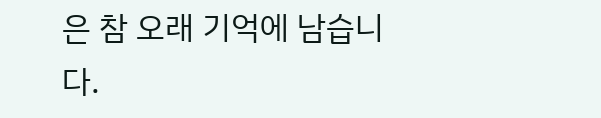은 참 오래 기억에 남습니다.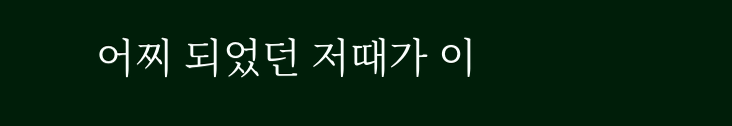어찌 되었던 저때가 이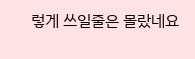렇게 쓰일줄은 몰랐네요